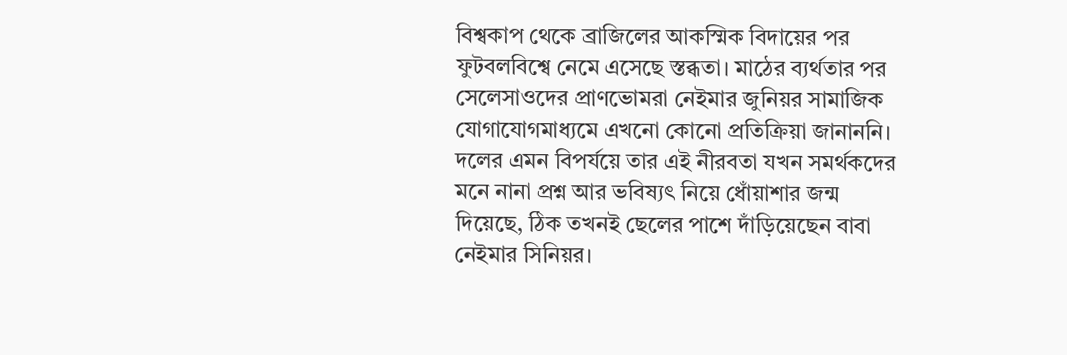বিশ্বকাপ থেকে ব্রাজিলের আকস্মিক বিদায়ের পর ফুটবলবিশ্বে নেমে এসেছে স্তব্ধতা। মাঠের ব্যর্থতার পর সেলেসাওদের প্রাণভোমরা নেইমার জুনিয়র সামাজিক যোগাযোগমাধ্যমে এখনো কোনো প্রতিক্রিয়া জানাননি। দলের এমন বিপর্যয়ে তার এই নীরবতা যখন সমর্থকদের মনে নানা প্রশ্ন আর ভবিষ্যৎ নিয়ে ধোঁয়াশার জন্ম দিয়েছে, ঠিক তখনই ছেলের পাশে দাঁড়িয়েছেন বাবা নেইমার সিনিয়র।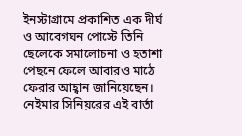ইনস্টাগ্রামে প্রকাশিত এক দীর্ঘ ও আবেগঘন পোস্টে তিনি ছেলেকে সমালোচনা ও হতাশা পেছনে ফেলে আবারও মাঠে ফেরার আহ্বান জানিয়েছেন।
নেইমার সিনিয়রের এই বার্তা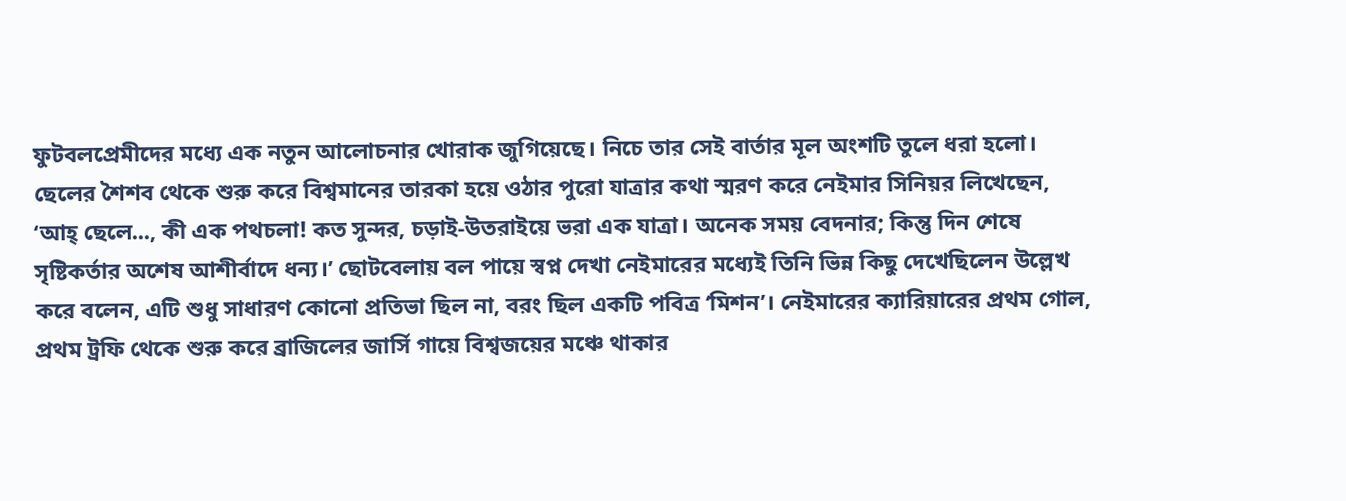ফুটবলপ্রেমীদের মধ্যে এক নতুন আলোচনার খোরাক জুগিয়েছে। নিচে তার সেই বার্তার মূল অংশটি তুলে ধরা হলো।
ছেলের শৈশব থেকে শুরু করে বিশ্বমানের তারকা হয়ে ওঠার পুরো যাত্রার কথা স্মরণ করে নেইমার সিনিয়র লিখেছেন, ‘আহ্ ছেলে..., কী এক পথচলা! কত সুন্দর, চড়াই-উতরাইয়ে ভরা এক যাত্রা। অনেক সময় বেদনার; কিন্তু দিন শেষে সৃষ্টিকর্তার অশেষ আশীর্বাদে ধন্য।’ ছোটবেলায় বল পায়ে স্বপ্ন দেখা নেইমারের মধ্যেই তিনি ভিন্ন কিছু দেখেছিলেন উল্লেখ করে বলেন, এটি শুধু সাধারণ কোনো প্রতিভা ছিল না, বরং ছিল একটি পবিত্র ‘মিশন’। নেইমারের ক্যারিয়ারের প্রথম গোল, প্রথম ট্রফি থেকে শুরু করে ব্রাজিলের জার্সি গায়ে বিশ্বজয়ের মঞ্চে থাকার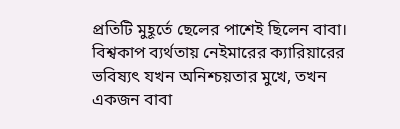প্রতিটি মুহূর্তে ছেলের পাশেই ছিলেন বাবা।
বিশ্বকাপ ব্যর্থতায় নেইমারের ক্যারিয়ারের ভবিষ্যৎ যখন অনিশ্চয়তার মুখে, তখন একজন বাবা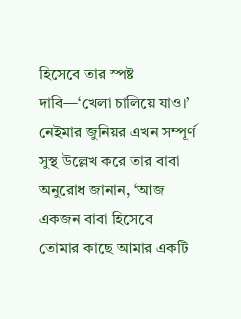হিসেবে তার স্পষ্ট দাবি—‘খেলা চালিয়ে যাও।’ নেইমার জুনিয়র এখন সম্পূর্ণ সুস্থ উল্লেখ করে তার বাবা অনুরোধ জানান, ‘আজ একজন বাবা হিসেবে তোমার কাছে আমার একটি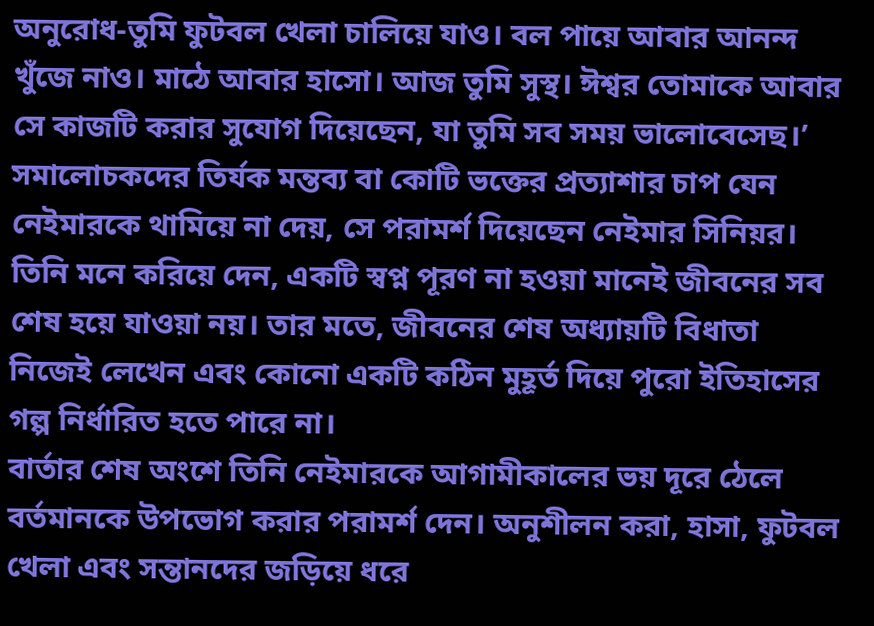অনুরোধ-তুমি ফুটবল খেলা চালিয়ে যাও। বল পায়ে আবার আনন্দ খুঁজে নাও। মাঠে আবার হাসো। আজ তুমি সুস্থ। ঈশ্বর তোমাকে আবার সে কাজটি করার সুযোগ দিয়েছেন, যা তুমি সব সময় ভালোবেসেছ।’
সমালোচকদের তির্যক মন্তব্য বা কোটি ভক্তের প্রত্যাশার চাপ যেন নেইমারকে থামিয়ে না দেয়, সে পরামর্শ দিয়েছেন নেইমার সিনিয়র। তিনি মনে করিয়ে দেন, একটি স্বপ্ন পূরণ না হওয়া মানেই জীবনের সব শেষ হয়ে যাওয়া নয়। তার মতে, জীবনের শেষ অধ্যায়টি বিধাতা নিজেই লেখেন এবং কোনো একটি কঠিন মুহূর্ত দিয়ে পুরো ইতিহাসের গল্প নির্ধারিত হতে পারে না।
বার্তার শেষ অংশে তিনি নেইমারকে আগামীকালের ভয় দূরে ঠেলে বর্তমানকে উপভোগ করার পরামর্শ দেন। অনুশীলন করা, হাসা, ফুটবল খেলা এবং সন্তানদের জড়িয়ে ধরে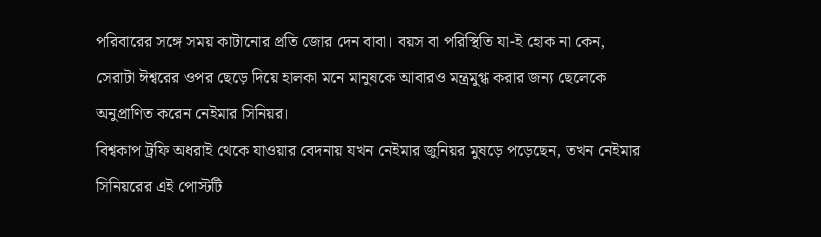পরিবারের সঙ্গে সময় কাটানোর প্রতি জোর দেন বাবা। বয়স বা পরিস্থিতি যা-ই হোক না কেন, সেরাটা ঈশ্বরের ওপর ছেড়ে দিয়ে হালকা মনে মানুষকে আবারও মন্ত্রমুগ্ধ করার জন্য ছেলেকে অনুপ্রাণিত করেন নেইমার সিনিয়র।
বিশ্বকাপ ট্রফি অধরাই থেকে যাওয়ার বেদনায় যখন নেইমার জুনিয়র মুষড়ে পড়েছেন, তখন নেইমার সিনিয়রের এই পোস্টটি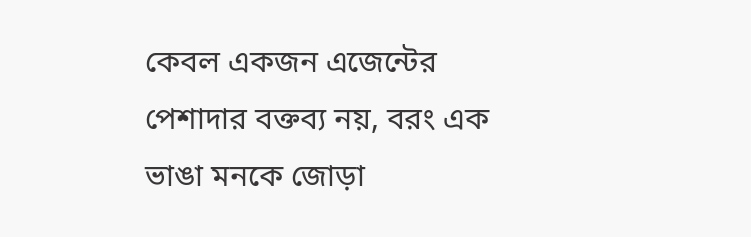কেবল একজন এজেন্টের পেশাদার বক্তব্য নয়, বরং এক ভাঙা মনকে জোড়া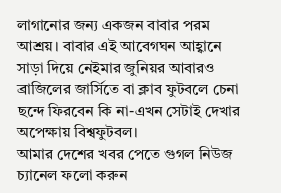লাগানোর জন্য একজন বাবার পরম আশ্রয়। বাবার এই আবেগঘন আহ্বানে সাড়া দিয়ে নেইমার জুনিয়র আবারও ব্রাজিলের জার্সিতে বা ক্লাব ফুটবলে চেনা ছন্দে ফিরবেন কি না-এখন সেটাই দেখার অপেক্ষায় বিশ্বফুটবল।
আমার দেশের খবর পেতে গুগল নিউজ চ্যানেল ফলো করুন